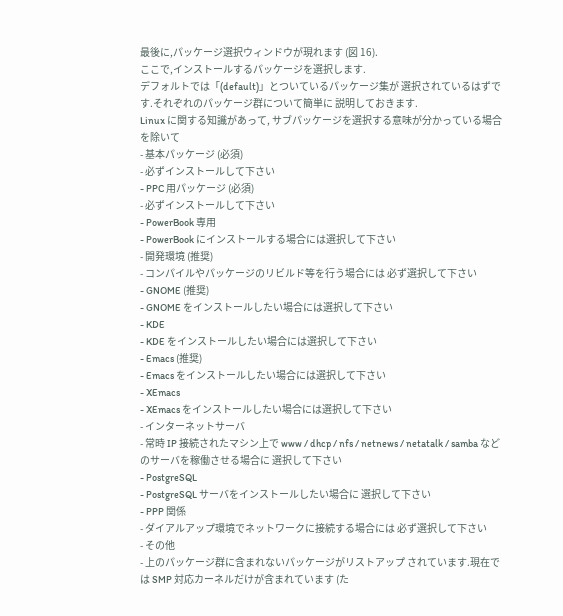最後に,パッケージ選択ウィンドウが現れます (図 16).
ここで,インストールするパッケージを選択します.
デフォルトでは「(default)」とついているパッケージ集が 選択されているはずです.それぞれのパッケージ群について簡単に 説明しておきます.
Linux に関する知識があって, サブパッケージを選択する意味が分かっている場合を除いて
- 基本パッケージ (必須)
- 必ずインストールして下さい
- PPC 用パッケージ (必須)
- 必ずインストールして下さい
- PowerBook 専用
- PowerBook にインストールする場合には選択して下さい
- 開発環境 (推奨)
- コンパイルやパッケージのリビルド等を行う場合には 必ず選択して下さい
- GNOME (推奨)
- GNOME をインストールしたい場合には選択して下さい
- KDE
- KDE をインストールしたい場合には選択して下さい
- Emacs (推奨)
- Emacs をインストールしたい場合には選択して下さい
- XEmacs
- XEmacs をインストールしたい場合には選択して下さい
- インターネットサーバ
- 常時 IP 接続されたマシン上で www / dhcp / nfs / netnews / netatalk / samba などのサーバを稼働させる場合に 選択して下さい
- PostgreSQL
- PostgreSQL サーバをインストールしたい場合に 選択して下さい
- PPP 関係
- ダイアルアップ環境でネットワークに接続する場合には 必ず選択して下さい
- その他
- 上のパッケージ群に含まれないパッケージがリストアップ されています.現在では SMP 対応カーネルだけが含まれています (た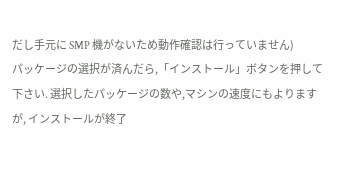だし手元に SMP 機がないため動作確認は行っていません)
パッケージの選択が済んだら,「インストール」ボタンを押して下さい. 選択したパッケージの数や,マシンの速度にもよりますが, インストールが終了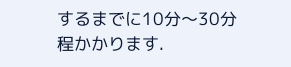するまでに10分〜30分程かかります.